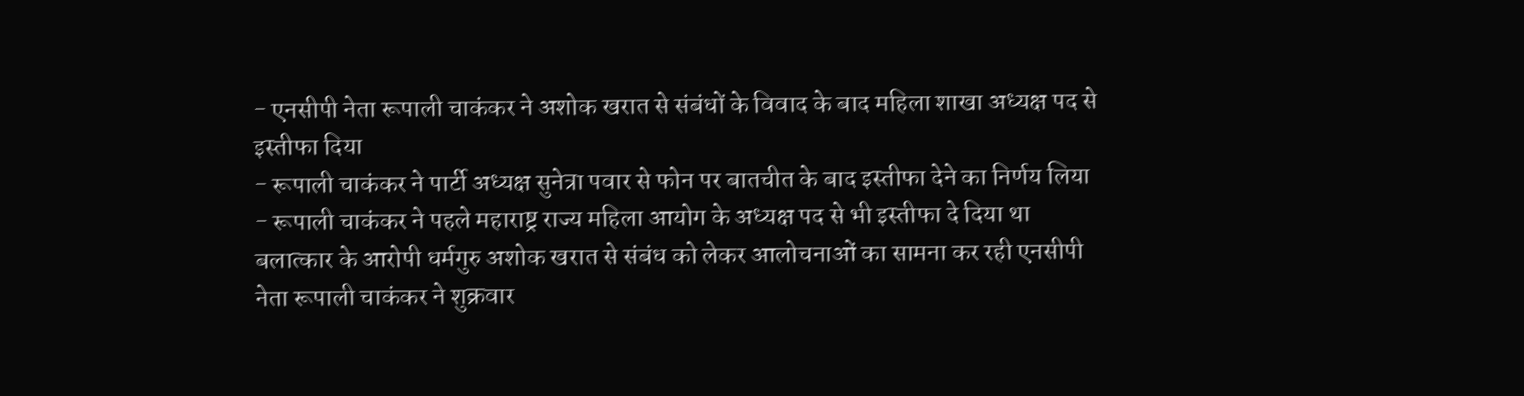- एनसीपी नेता रूपाली चाकंकर ने अशोक खरात से संबंधों के विवाद के बाद महिला शाखा अध्यक्ष पद से इस्तीफा दिया
- रूपाली चाकंकर ने पार्टी अध्यक्ष सुनेत्रा पवार से फोन पर बातचीत के बाद इस्तीफा देने का निर्णय लिया
- रूपाली चाकंकर ने पहले महाराष्ट्र राज्य महिला आयोग के अध्यक्ष पद से भी इस्तीफा दे दिया था
बलात्कार के आरोपी धर्मगुरु अशोक खरात से संबंध को लेकर आलोचनाओं का सामना कर रही एनसीपी नेता रूपाली चाकंकर ने शुक्रवार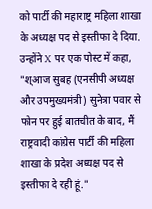को पार्टी की महाराष्ट्र महिला शाखा के अध्यक्ष पद से इस्तीफा दे दिया. उन्होंने X पर एक पोस्ट में कहा, "श्आज सुबह (एनसीपी अध्यक्ष और उपमुख्यमंत्री) सुनेत्रा पवार से फोन पर हुई बातचीत के बाद, मैं राष्ट्रवादी कांग्रेस पार्टी की महिला शाखा के प्रदेश अध्यक्ष पद से इस्तीफा दे रही हूं."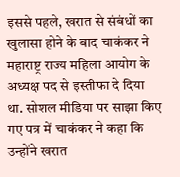इससे पहले, खरात से संबंधों का खुलासा होने के बाद चाकंकर ने महाराष्ट्र राज्य महिला आयोग के अध्यक्ष पद से इस्तीफा दे दिया था. सोशल मीडिया पर साझा किए गए पत्र में चाकंकर ने कहा कि उन्होंने खरात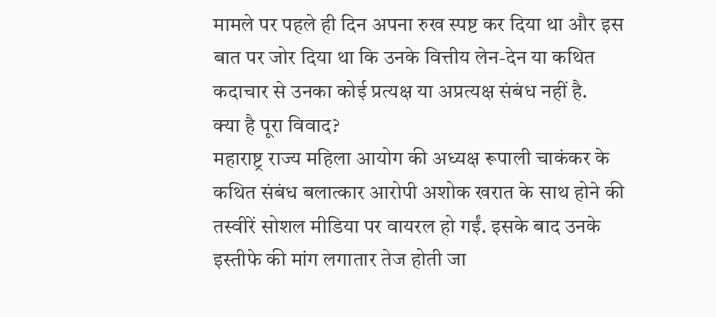मामले पर पहले ही दिन अपना रुख स्पष्ट कर दिया था और इस बात पर जोर दिया था कि उनके वित्तीय लेन-देन या कथित कदाचार से उनका कोई प्रत्यक्ष या अप्रत्यक्ष संबंध नहीं है.
क्या है पूरा विवाद?
महाराष्ट्र राज्य महिला आयोग की अध्यक्ष रूपाली चाकंकर के कथित संबंध बलात्कार आरोपी अशोक खरात के साथ होने की तस्वीरें सोशल मीडिया पर वायरल हो गईं. इसके बाद उनके इस्तीफे की मांग लगातार तेज होती जा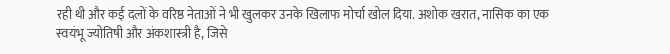रही थी और कई दलों के वरिष्ठ नेताओं ने भी खुलकर उनके खिलाफ मोर्चा खोल दिया. अशोक खरात, नासिक का एक स्वयंभू ज्योतिषी और अंकशास्त्री है, जिसे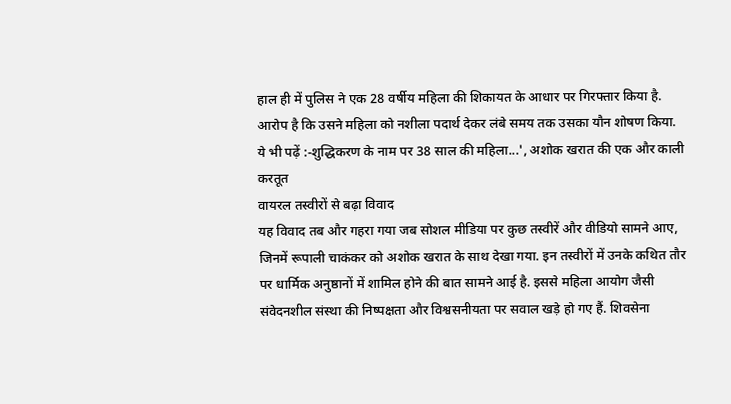हाल ही में पुलिस ने एक 28 वर्षीय महिला की शिकायत के आधार पर गिरफ्तार किया है. आरोप है कि उसने महिला को नशीला पदार्थ देकर लंबे समय तक उसका यौन शोषण किया.
ये भी पढ़ें :-शुद्धिकरण के नाम पर 38 साल की महिला...', अशोक खरात की एक और काली करतूत
वायरल तस्वीरों से बढ़ा विवाद
यह विवाद तब और गहरा गया जब सोशल मीडिया पर कुछ तस्वीरें और वीडियो सामने आए, जिनमें रूपाली चाकंकर को अशोक खरात के साथ देखा गया. इन तस्वीरों में उनके कथित तौर पर धार्मिक अनुष्ठानों में शामिल होने की बात सामने आई है. इससे महिला आयोग जैसी संवेदनशील संस्था की निष्पक्षता और विश्वसनीयता पर सवाल खड़े हो गए हैं. शिवसेना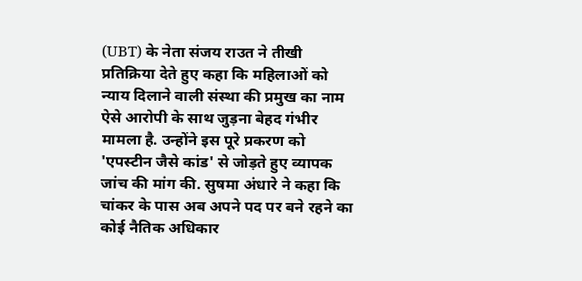(UBT) के नेता संजय राउत ने तीखी प्रतिक्रिया देते हुए कहा कि महिलाओं को न्याय दिलाने वाली संस्था की प्रमुख का नाम ऐसे आरोपी के साथ जुड़ना बेहद गंभीर मामला है. उन्होंने इस पूरे प्रकरण को 'एपस्टीन जैसे कांड' से जोड़ते हुए व्यापक जांच की मांग की. सुषमा अंधारे ने कहा कि चांकर के पास अब अपने पद पर बने रहने का कोई नैतिक अधिकार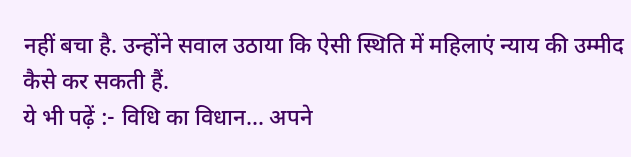नहीं बचा है. उन्होंने सवाल उठाया कि ऐसी स्थिति में महिलाएं न्याय की उम्मीद कैसे कर सकती हैं.
ये भी पढ़ें :- विधि का विधान... अपने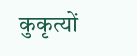कुकृत्यों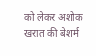को लेकर अशोक खरात की बेशर्म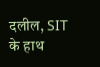दलील, SIT के हाथ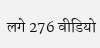लगे 276 वीडियो